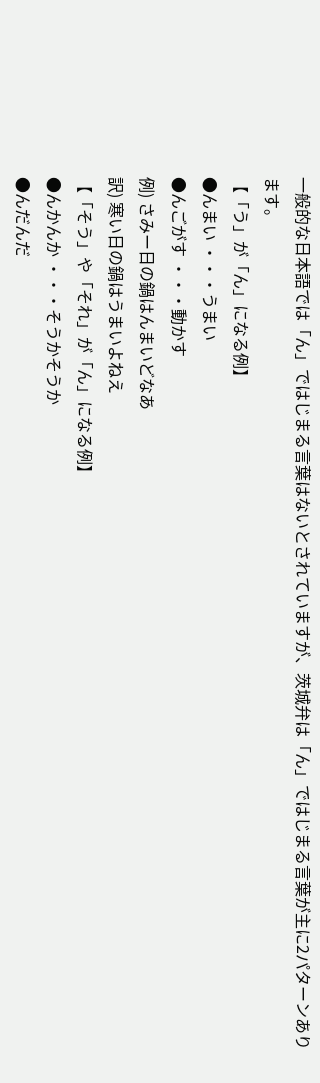一般的な日本語では「ん」ではじまる言葉はないとされていますが、茨城弁は「ん」ではじまる言葉が主に2パターンあります。
【「う」が「ん」になる例】
●んまい ・・・うまい
●んごがす ・・・動かす
例) さみー日の鍋はんまいどなあ
訳) 寒い日の鍋はうまいよねえ
【「そう」や「それ」が「ん」になる例】
●んかんか ・・・そうかそうか
●んだんだ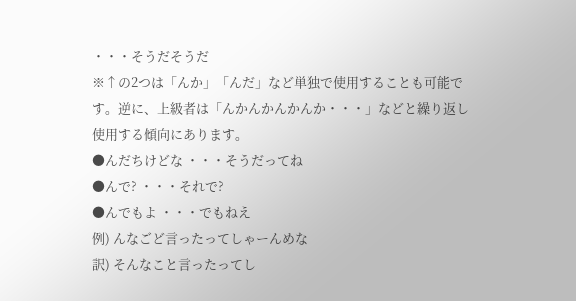・・・そうだそうだ
※↑の2つは「んか」「んだ」など単独で使用することも可能です。逆に、上級者は「んかんかんかんか・・・」などと繰り返し使用する傾向にあります。
●んだちけどな ・・・そうだってね
●んで? ・・・それで?
●んでもよ ・・・でもねえ
例) んなごど言ったってしゃーんめな
訳) そんなこと言ったってし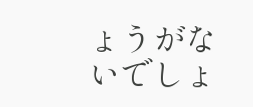ょうがないでしょ